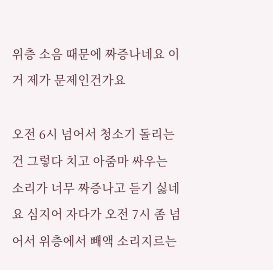위층 소음 때문에 짜증나네요 이거 제가 문제인건가요

오전 6시 넘어서 청소기 돌리는 건 그렇다 치고 아줌마 싸우는 소리가 너무 짜증나고 듣기 싫네요 심지어 자다가 오전 7시 좀 넘어서 위층에서 빼액 소리지르는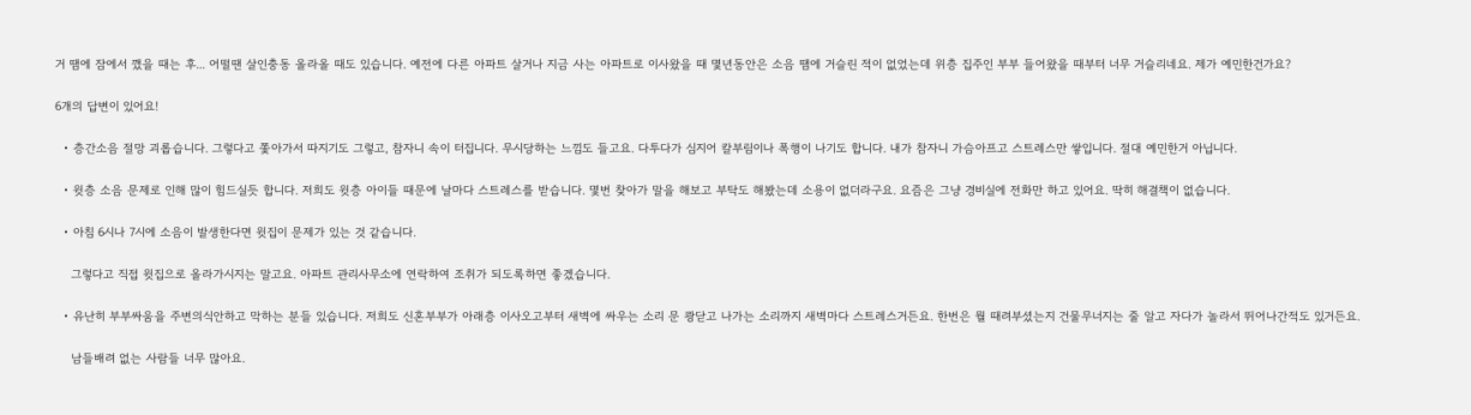거 땜에 잠에서 깼을 때는 후... 어떨땐 살인충동 올라올 때도 있습니다. 예전에 다른 아파트 살거나 지금 사는 아파트로 이사왔을 때 몇년동안은 소음 땜에 거슬린 적이 없었는데 위층 집주인 부부 들어왔을 때부터 너무 거슬리네요. 제가 예민한건가요?

6개의 답변이 있어요!

  • 층간소음 절망 괴롭습니다. 그렇다고 쫓아가서 따지기도 그렇고, 참자니 속이 터집니다. 무시당하는 느낌도 들고요. 다투다가 심지어 칼부림이나 폭행이 나기도 합니다. 내가 참자니 가슴아프고 스트레스만 쌓입니다. 절대 예민한거 아닙니다.

  • 윗층 소음 문제로 인해 많이 힘드실듯 합니다. 저희도 윗층 아이들 때문에 날마다 스트레스를 받습니다. 몇번 찾아가 말을 해보고 부탁도 해봤는데 소용이 없더라구요. 요즘은 그냥 경비실에 전화만 하고 있어요. 딱히 해결책이 없습니다.

  • 아침 6시나 7시에 소음이 발생한다면 윗집이 문제가 있는 것 같습니다.

    그렇다고 직접 윗집으로 올라가시지는 말고요. 아파트 관리사무소에 연락하여 조취가 되도록하면 좋겠습니다.

  • 유난히 부부싸움을 주변의식안하고 막하는 분들 있습니다. 저희도 신혼부부가 아래층 이사오고부터 새벽에 싸우는 소리 문 쾅닫고 나가는 소리까지 새벽마다 스트레스거든요. 한번은 뭘 때려부셨는지 건물무너지는 줄 알고 자다가 놀라서 뛰어나간적도 있거든요.

    남들배려 없는 사람들 너무 많아요.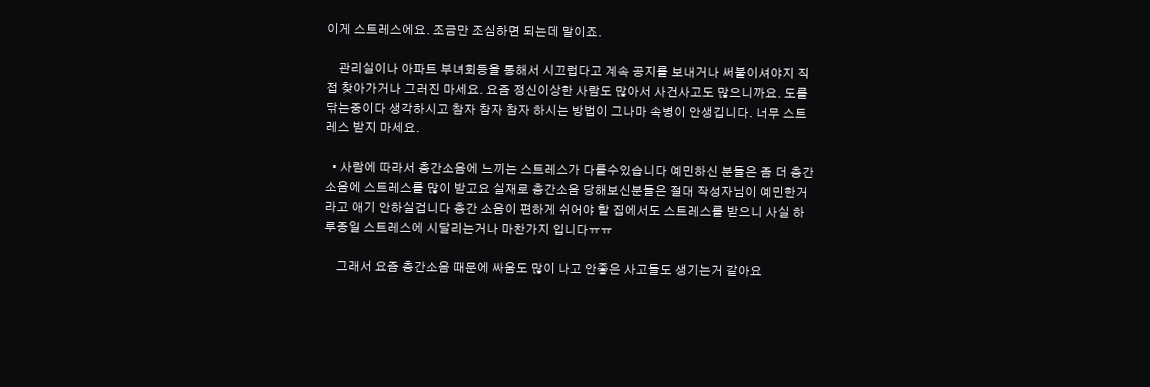이게 스트레스에요. 조금만 조심하면 되는데 말이죠.

    관리실이나 아파트 부녀회등을 통해서 시끄럽다고 계속 공지를 보내거나 써붙이셔야지 직접 찾아가거나 그러진 마세요. 요즘 정신이상한 사람도 많아서 사건사고도 많으니까요. 도를 닦는중이다 생각하시고 참자 참자 참자 하시는 방법이 그나마 속병이 안생깁니다. 너무 스트레스 받지 마세요.

  • 사람에 따라서 층간소음에 느끼는 스트레스가 다를수있습니다 예민하신 분들은 좀 더 층간소음에 스트레스를 많이 받고요 실재로 층간소음 당해보신분들은 절대 작성자님이 예민한거라고 애기 안하실겁니다 층간 소음이 편하게 쉬어야 할 집에서도 스트레스를 받으니 사실 하루종일 스트레스에 시달리는거나 마찬가지 입니다ㅠㅠ

    그래서 요즘 층간소음 때문에 싸움도 많이 나고 안좋은 사고들도 생기는거 같아요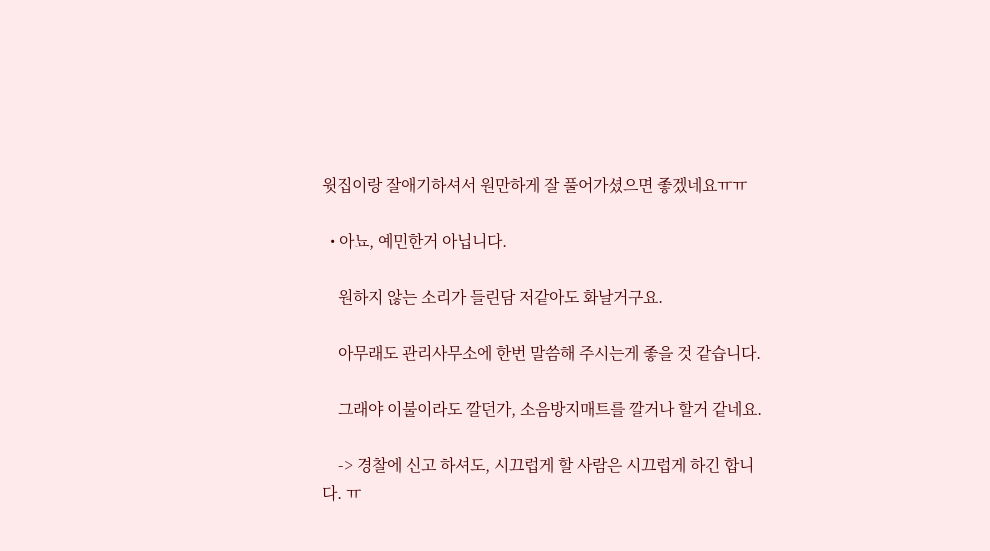윗집이랑 잘애기하셔서 원만하게 잘 풀어가셨으면 좋겠네요ㅠㅠ

  • 아뇨, 예민한거 아닙니다.

    원하지 않는 소리가 들린담 저같아도 화날거구요.

    아무래도 관리사무소에 한번 말씀해 주시는게 좋을 것 같습니다.

    그래야 이불이라도 깔던가, 소음방지매트를 깔거나 할거 같네요.

    -> 경찰에 신고 하셔도, 시끄럽게 할 사람은 시끄럽게 하긴 합니다. ㅠ